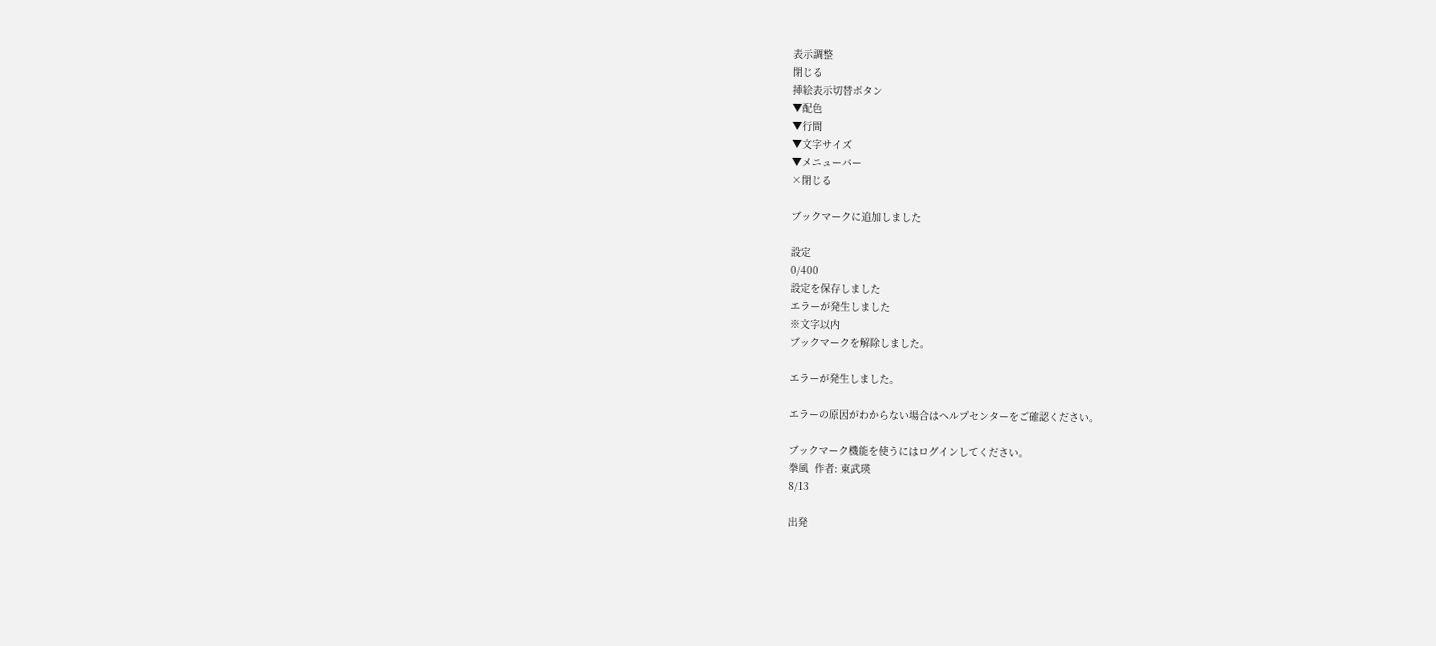表示調整
閉じる
挿絵表示切替ボタン
▼配色
▼行間
▼文字サイズ
▼メニューバー
×閉じる

ブックマークに追加しました

設定
0/400
設定を保存しました
エラーが発生しました
※文字以内
ブックマークを解除しました。

エラーが発生しました。

エラーの原因がわからない場合はヘルプセンターをご確認ください。

ブックマーク機能を使うにはログインしてください。
拳風  作者: 東武瑛
8/13

出発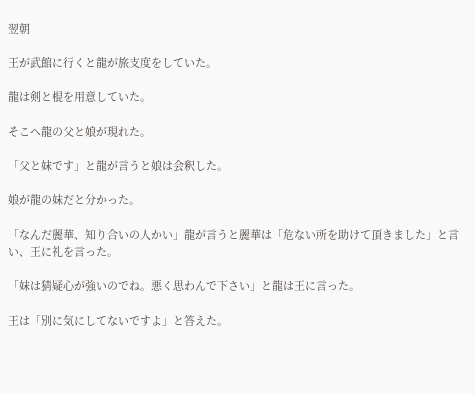翌朝

王が武館に行くと龍が旅支度をしていた。

龍は剣と棍を用意していた。

そこへ龍の父と娘が現れた。

「父と妹です」と龍が言うと娘は会釈した。

娘が龍の妹だと分かった。

「なんだ麗華、知り合いの人かい」龍が言うと麗華は「危ない所を助けて頂きました」と言い、王に礼を言った。

「妹は猜疑心が強いのでね。悪く思わんで下さい」と龍は王に言った。

王は「別に気にしてないですよ」と答えた。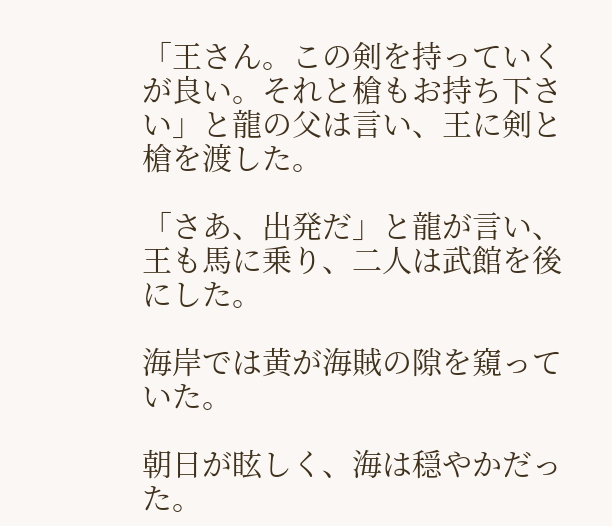「王さん。この剣を持っていくが良い。それと槍もお持ち下さい」と龍の父は言い、王に剣と槍を渡した。

「さあ、出発だ」と龍が言い、王も馬に乗り、二人は武館を後にした。

海岸では黄が海賊の隙を窺っていた。

朝日が眩しく、海は穏やかだった。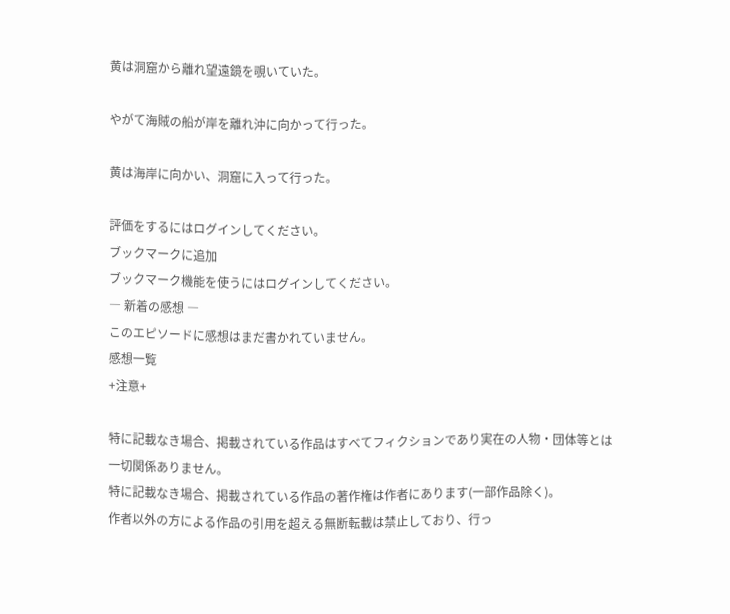黄は洞窟から離れ望遠鏡を覗いていた。

やがて海賊の船が岸を離れ沖に向かって行った。

黄は海岸に向かい、洞窟に入って行った。

評価をするにはログインしてください。
ブックマークに追加
ブックマーク機能を使うにはログインしてください。
― 新着の感想 ―
このエピソードに感想はまだ書かれていません。
感想一覧
+注意+

特に記載なき場合、掲載されている作品はすべてフィクションであり実在の人物・団体等とは一切関係ありません。
特に記載なき場合、掲載されている作品の著作権は作者にあります(一部作品除く)。
作者以外の方による作品の引用を超える無断転載は禁止しており、行っ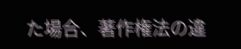た場合、著作権法の違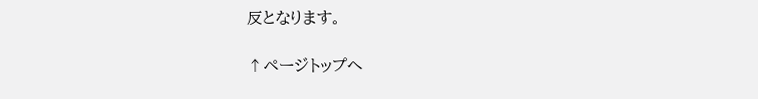反となります。

↑ページトップへ